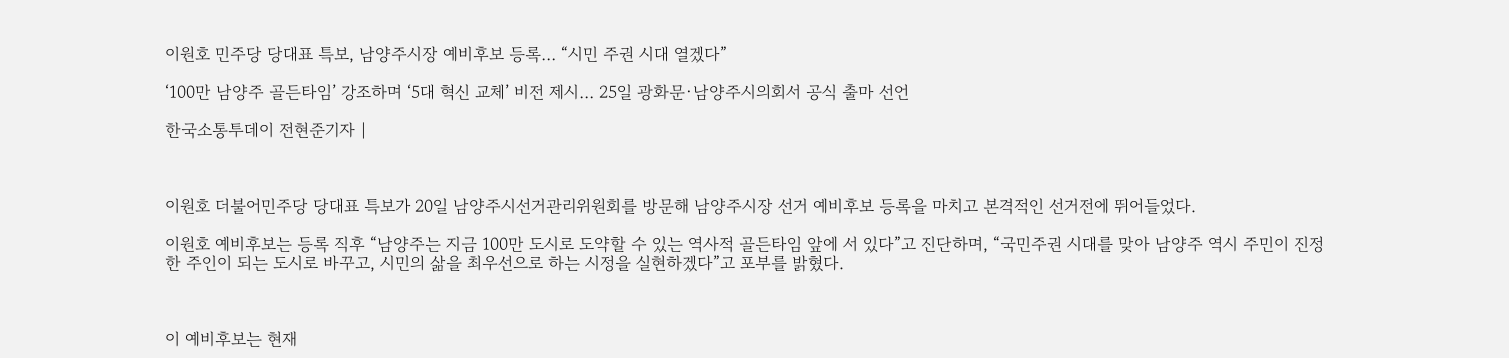이원호 민주당 당대표 특보, 남양주시장 예비후보 등록… “시민 주권 시대 열겠다”

‘100만 남양주 골든타임’ 강조하며 ‘5대 혁신 교체’ 비전 제시… 25일 광화문·남양주시의회서 공식 출마 선언

한국소통투데이 전현준기자 |



이원호 더불어민주당 당대표 특보가 20일 남양주시선거관리위원회를 방문해 남양주시장 선거 예비후보 등록을 마치고 본격적인 선거전에 뛰어들었다.

이원호 예비후보는 등록 직후 “남양주는 지금 100만 도시로 도약할 수 있는 역사적 골든타임 앞에 서 있다”고 진단하며, “국민주권 시대를 맞아 남양주 역시 주민이 진정한 주인이 되는 도시로 바꾸고, 시민의 삶을 최우선으로 하는 시정을 실현하겠다”고 포부를 밝혔다.



이 예비후보는 현재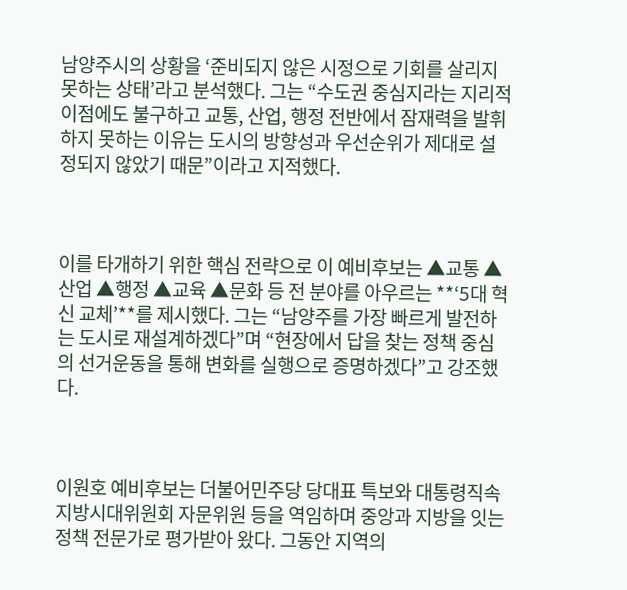남양주시의 상황을 ‘준비되지 않은 시정으로 기회를 살리지 못하는 상태’라고 분석했다. 그는 “수도권 중심지라는 지리적 이점에도 불구하고 교통, 산업, 행정 전반에서 잠재력을 발휘하지 못하는 이유는 도시의 방향성과 우선순위가 제대로 설정되지 않았기 때문”이라고 지적했다.



이를 타개하기 위한 핵심 전략으로 이 예비후보는 ▲교통 ▲산업 ▲행정 ▲교육 ▲문화 등 전 분야를 아우르는 **‘5대 혁신 교체’**를 제시했다. 그는 “남양주를 가장 빠르게 발전하는 도시로 재설계하겠다”며 “현장에서 답을 찾는 정책 중심의 선거운동을 통해 변화를 실행으로 증명하겠다”고 강조했다.



이원호 예비후보는 더불어민주당 당대표 특보와 대통령직속 지방시대위원회 자문위원 등을 역임하며 중앙과 지방을 잇는 정책 전문가로 평가받아 왔다. 그동안 지역의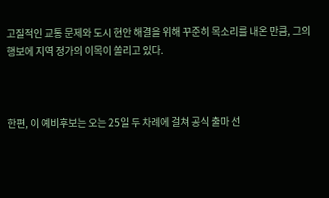고질적인 교통 문제와 도시 현안 해결을 위해 꾸준히 목소리를 내온 만큼, 그의 행보에 지역 정가의 이목이 쏠리고 있다.



한편, 이 예비후보는 오는 25일 두 차례에 걸쳐 공식 출마 선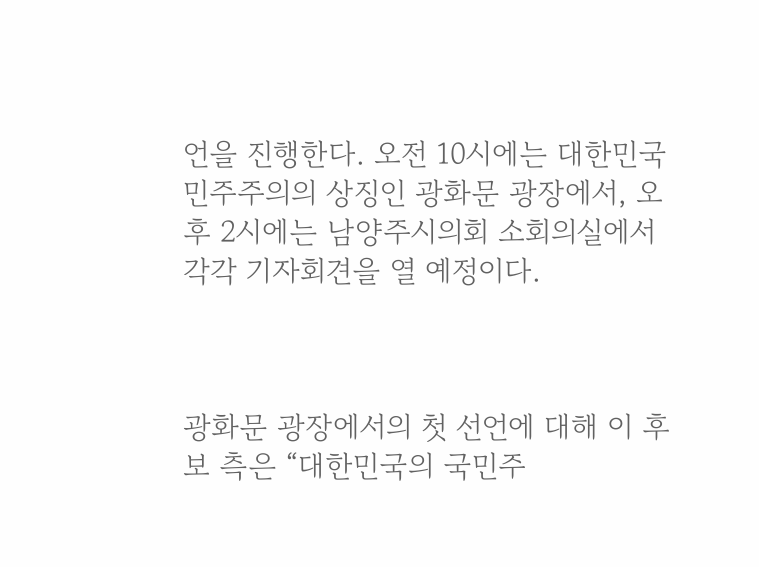언을 진행한다. 오전 10시에는 대한민국 민주주의의 상징인 광화문 광장에서, 오후 2시에는 남양주시의회 소회의실에서 각각 기자회견을 열 예정이다.



광화문 광장에서의 첫 선언에 대해 이 후보 측은 “대한민국의 국민주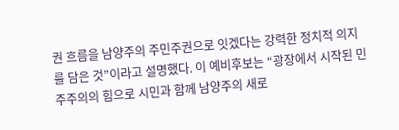권 흐름을 남양주의 주민주권으로 잇겠다는 강력한 정치적 의지를 담은 것”이라고 설명했다. 이 예비후보는 “광장에서 시작된 민주주의의 힘으로 시민과 함께 남양주의 새로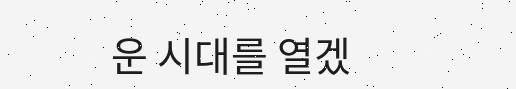운 시대를 열겠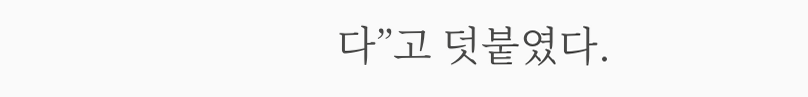다”고 덧붙였다.